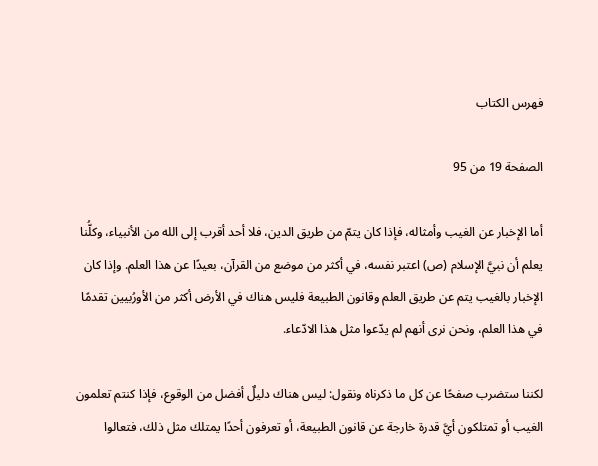فهرس الكتاب

الصفحة 19 من 95

أما الإخبار عن الغيب وأمثاله، فإذا كان يتمّ من طريق الدين، فلا أحد أقرب إلى الله من الأنبياء، وكلُّنا يعلم أن نبيَّ الإسلام (ص) اعتبر نفسه، في أكثر من موضع من القرآن، بعيدًا عن هذا العلم. وإذا كان الإخبار بالغيب يتم عن طريق العلم وقانون الطبيعة فليس هناك في الأرض أكثر من الأورُبيين تقدمًا في هذا العلم، ونحن نرى أنهم لم يدّعوا مثل هذا الادّعاء.

لكننا ستضرب صفحًا عن كل ما ذكرناه ونقول: ليس هناك دليلٌ أفضل من الوقوع، فإذا كنتم تعلمون الغيب أو تمتلكون أيَّ قدرة خارجة عن قانون الطبيعة، أو تعرفون أحدًا يمتلك مثل ذلك، فتعالوا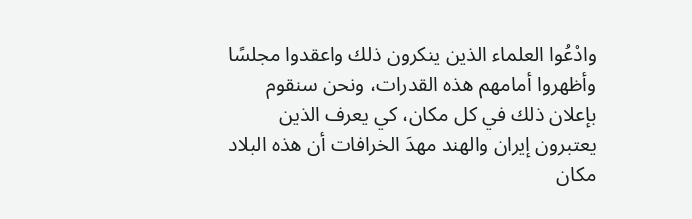وادْعُوا العلماء الذين ينكرون ذلك واعقدوا مجلسًا وأظهروا أمامهم هذه القدرات، ونحن سنقوم بإعلان ذلك في كل مكان، كي يعرف الذين يعتبرون إيران والهند مهدَ الخرافات أن هذه البلاد مكان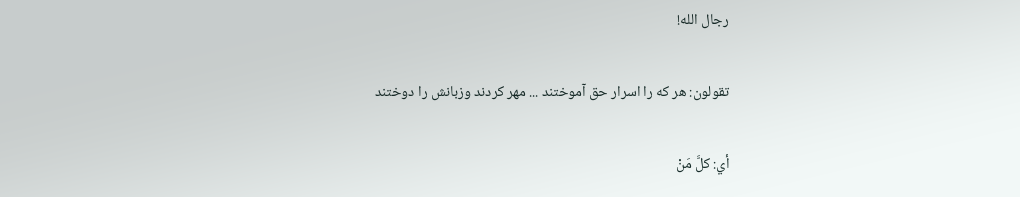رجال الله!

تقولون: هر كه را اسرار حق آموختند ... مهر كردند وزبانش را دوختند

أي: كلَّ مَنْ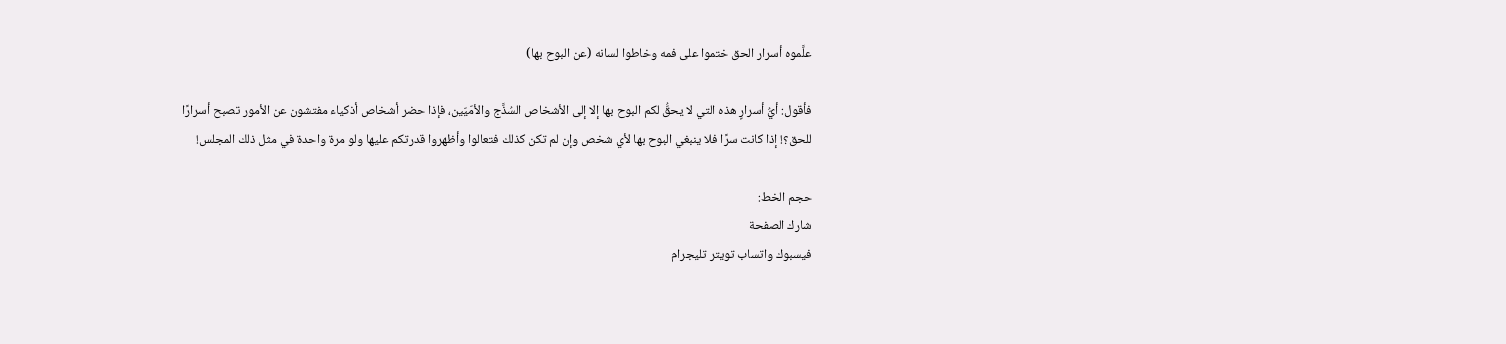علَّموه أسرار الحق ختموا على فمه وخاطوا لسانه (عن البوح بها)

فأقول: أيُّ أسرارٍ هذه التي لا يحقُّ لكم البوح بها إلا إلى الأشخاص السُذَّج والأمّيّين، فإذا حضر أشخاص أذكياء مفتشون عن الأمور تصبح أسرارًا للحق؟! إذا كانت سرًا فلا ينبغي البوح بها لأي شخص وإن لم تكن كذلك فتعالوا وأظهروا قدرتكم عليها ولو مرة واحدة في مثل ذلك المجلس!

حجم الخط:
شارك الصفحة
فيسبوك واتساب تويتر تليجرام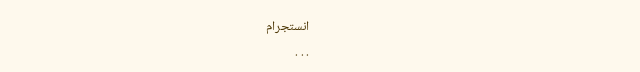انستجرام
. . .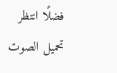فضلًا انتظر تحميل الصوت